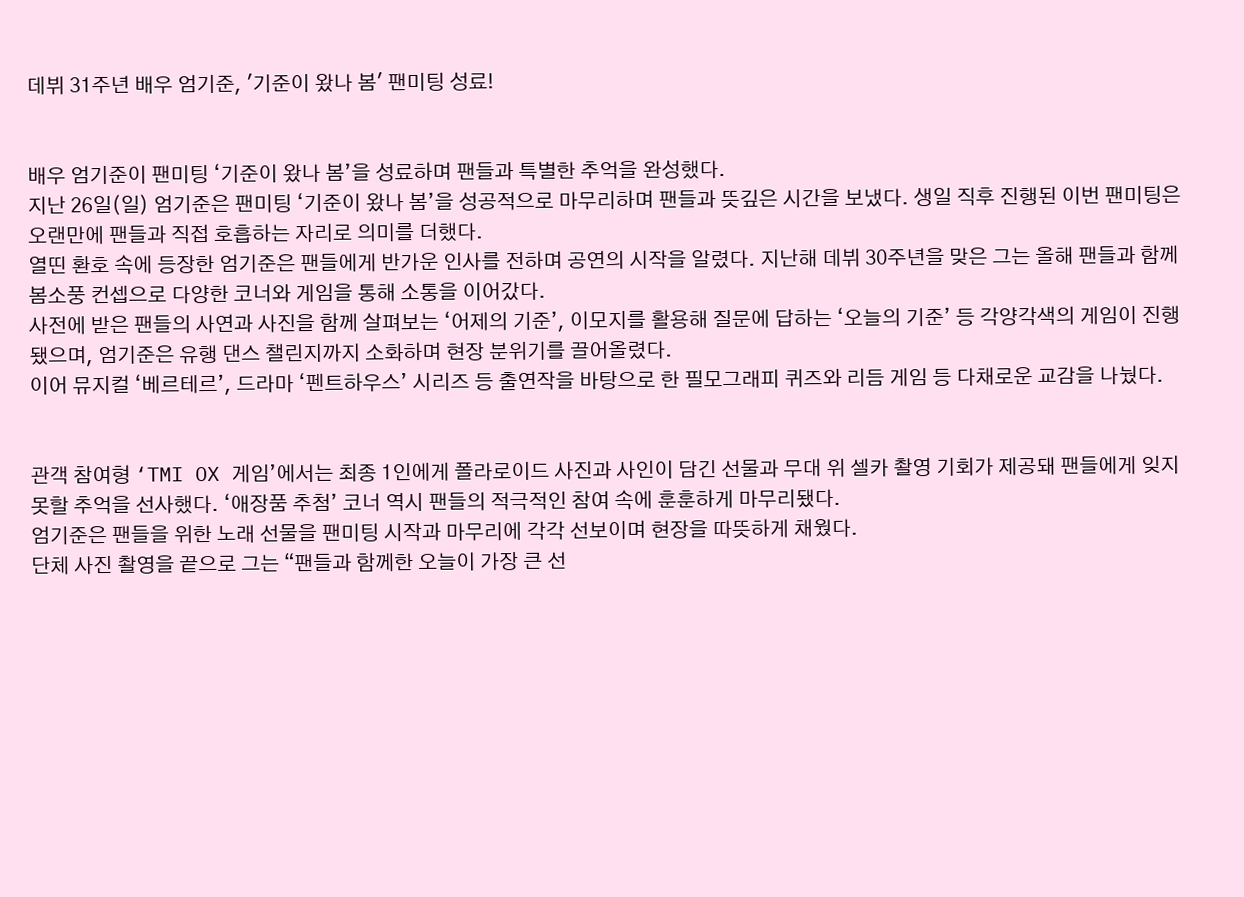데뷔 31주년 배우 엄기준, '기준이 왔나 봄' 팬미팅 성료!


배우 엄기준이 팬미팅 ‘기준이 왔나 봄’을 성료하며 팬들과 특별한 추억을 완성했다.
지난 26일(일) 엄기준은 팬미팅 ‘기준이 왔나 봄’을 성공적으로 마무리하며 팬들과 뜻깊은 시간을 보냈다. 생일 직후 진행된 이번 팬미팅은 오랜만에 팬들과 직접 호흡하는 자리로 의미를 더했다.
열띤 환호 속에 등장한 엄기준은 팬들에게 반가운 인사를 전하며 공연의 시작을 알렸다. 지난해 데뷔 30주년을 맞은 그는 올해 팬들과 함께 봄소풍 컨셉으로 다양한 코너와 게임을 통해 소통을 이어갔다.
사전에 받은 팬들의 사연과 사진을 함께 살펴보는 ‘어제의 기준’, 이모지를 활용해 질문에 답하는 ‘오늘의 기준’ 등 각양각색의 게임이 진행됐으며, 엄기준은 유행 댄스 챌린지까지 소화하며 현장 분위기를 끌어올렸다.
이어 뮤지컬 ‘베르테르’, 드라마 ‘펜트하우스’ 시리즈 등 출연작을 바탕으로 한 필모그래피 퀴즈와 리듬 게임 등 다채로운 교감을 나눴다.


관객 참여형 ‘TMI OX 게임’에서는 최종 1인에게 폴라로이드 사진과 사인이 담긴 선물과 무대 위 셀카 촬영 기회가 제공돼 팬들에게 잊지 못할 추억을 선사했다. ‘애장품 추첨’ 코너 역시 팬들의 적극적인 참여 속에 훈훈하게 마무리됐다.
엄기준은 팬들을 위한 노래 선물을 팬미팅 시작과 마무리에 각각 선보이며 현장을 따뜻하게 채웠다.
단체 사진 촬영을 끝으로 그는 “팬들과 함께한 오늘이 가장 큰 선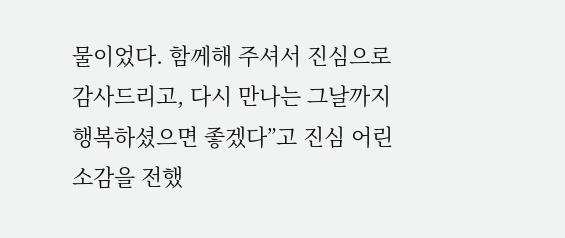물이었다. 함께해 주셔서 진심으로 감사드리고, 다시 만나는 그날까지 행복하셨으면 좋겠다”고 진심 어린 소감을 전했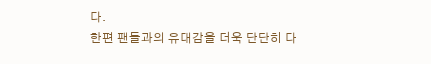다.
한편 팬들과의 유대감을 더욱 단단히 다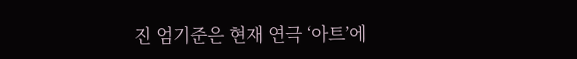진 엄기준은 현재 연극 ‘아트’에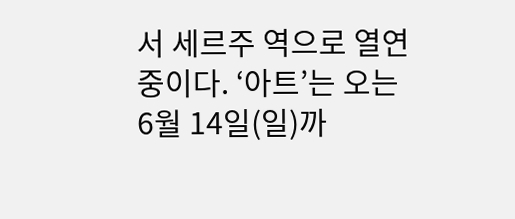서 세르주 역으로 열연 중이다. ‘아트’는 오는 6월 14일(일)까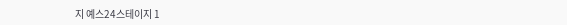지 예스24스테이지 1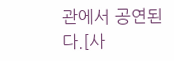관에서 공연된다.[사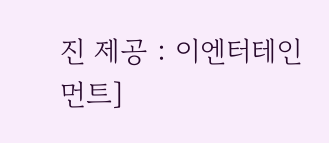진 제공 : 이엔터테인먼트]